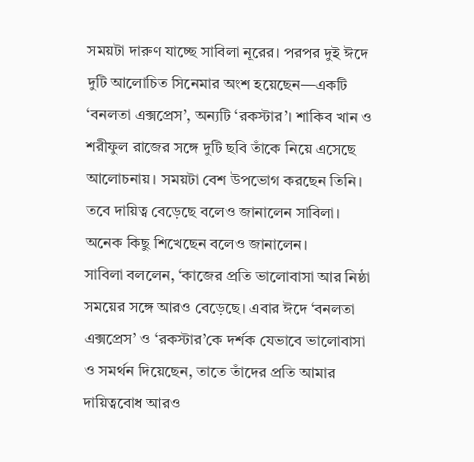সময়টা দারুণ যাচ্ছে সাবিলা নূরের। পরপর দুই ঈদে দুটি আলোচিত সিনেমার অংশ হয়েছেন—একটি ‘বনলতা এক্সপ্রেস’, অন্যটি ‘রকস্টার’। শাকিব খান ও শরীফুল রাজের সঙ্গে দুটি ছবি তাঁকে নিয়ে এসেছে আলোচনায়। সময়টা বেশ উপভোগ করছেন তিনি। তবে দায়িত্ব বেড়েছে বলেও জানালেন সাবিলা। অনেক কিছু শিখেছেন বলেও জানালেন।
সাবিলা বললেন, ‘কাজের প্রতি ভালোবাসা আর নিষ্ঠা সময়ের সঙ্গে আরও বেড়েছে। এবার ঈদে ‘বনলতা এক্সপ্রেস’ ও ‘রকস্টার’কে দর্শক যেভাবে ভালোবাসা ও সমর্থন দিয়েছেন, তাতে তাঁদের প্রতি আমার দায়িত্ববোধ আরও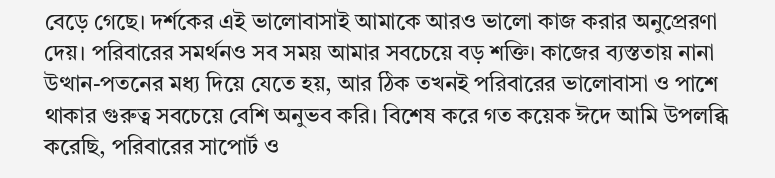বেড়ে গেছে। দর্শকের এই ভালোবাসাই আমাকে আরও ভালো কাজ করার অনুপ্রেরণা দেয়। পরিবারের সমর্থনও সব সময় আমার সবচেয়ে বড় শক্তি। কাজের ব্যস্ততায় নানা উত্থান-পতনের মধ্য দিয়ে যেতে হয়, আর ঠিক তখনই পরিবারের ভালোবাসা ও পাশে থাকার গুরুত্ব সবচেয়ে বেশি অনুভব করি। বিশেষ করে গত কয়েক ঈদে আমি উপলব্ধি করেছি, পরিবারের সাপোর্ট ও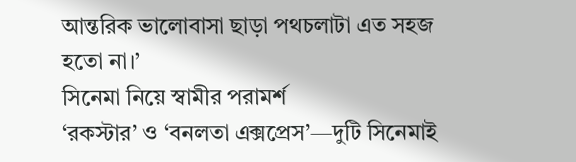আন্তরিক ভালোবাসা ছাড়া পথচলাটা এত সহজ হতো না।’
সিনেমা নিয়ে স্বামীর পরামর্শ
‘রকস্টার’ ও ‘বনলতা এক্সপ্রেস’—দুটি সিনেমাই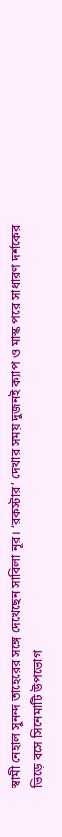স্বামী নেহাল সুনন্দ তাহেরের সঙ্গে দেখেছেন সাবিলা নূর। ‘রকস্টার’ দেখার সময় দুজনই ক্যাপ ও মাস্ক পরে সাধারণ দর্শকের ভিড়ে বসে সিনেমাটি উপভোগ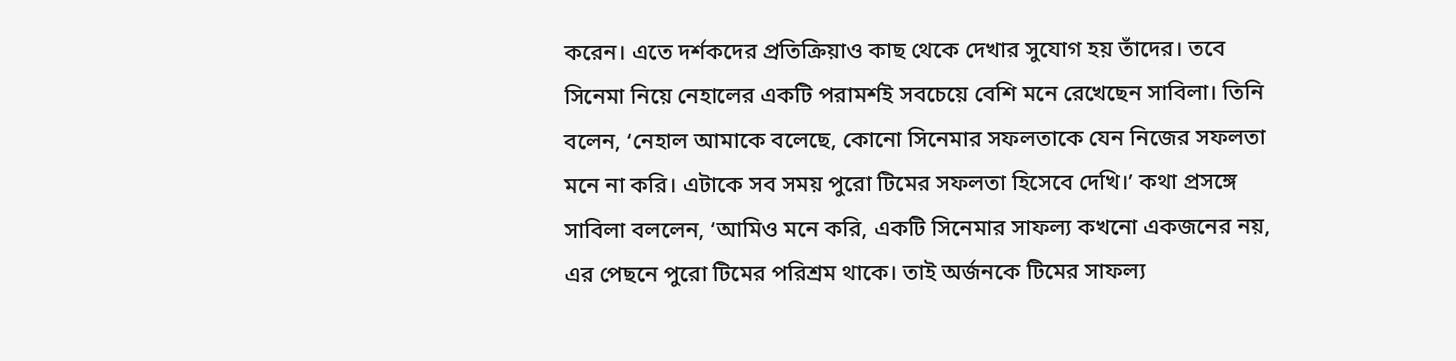করেন। এতে দর্শকদের প্রতিক্রিয়াও কাছ থেকে দেখার সুযোগ হয় তাঁদের। তবে সিনেমা নিয়ে নেহালের একটি পরামর্শই সবচেয়ে বেশি মনে রেখেছেন সাবিলা। তিনি বলেন, ‘নেহাল আমাকে বলেছে, কোনো সিনেমার সফলতাকে যেন নিজের সফলতা মনে না করি। এটাকে সব সময় পুরো টিমের সফলতা হিসেবে দেখি।’ কথা প্রসঙ্গে সাবিলা বললেন, ‘আমিও মনে করি, একটি সিনেমার সাফল্য কখনো একজনের নয়, এর পেছনে পুরো টিমের পরিশ্রম থাকে। তাই অর্জনকে টিমের সাফল্য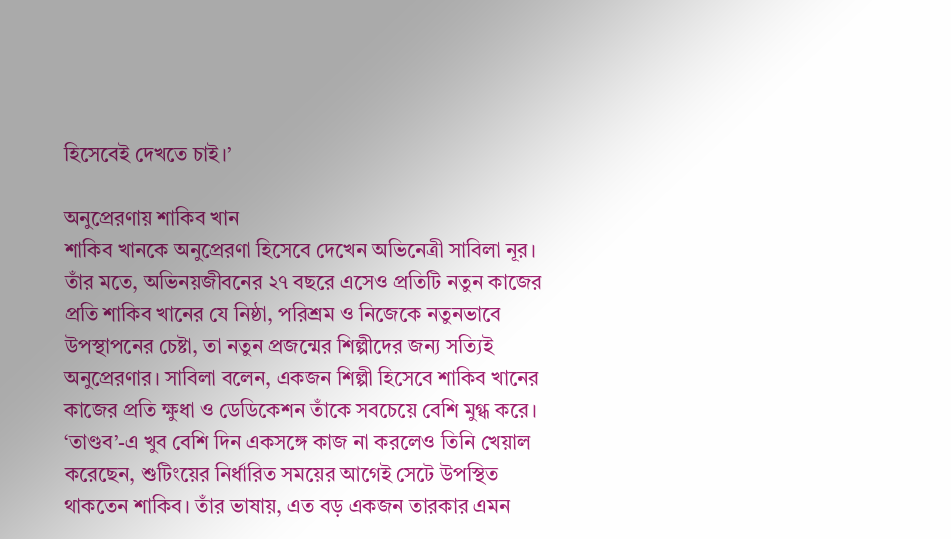হিসেবেই দেখতে চাই।’

অনুপ্রেরণায় শাকিব খান
শাকিব খানকে অনুপ্রেরণা হিসেবে দেখেন অভিনেত্রী সাবিলা নূর। তাঁর মতে, অভিনয়জীবনের ২৭ বছরে এসেও প্রতিটি নতুন কাজের প্রতি শাকিব খানের যে নিষ্ঠা, পরিশ্রম ও নিজেকে নতুনভাবে উপস্থাপনের চেষ্টা, তা নতুন প্রজন্মের শিল্পীদের জন্য সত্যিই অনুপ্রেরণার। সাবিলা বলেন, একজন শিল্পী হিসেবে শাকিব খানের কাজের প্রতি ক্ষুধা ও ডেডিকেশন তাঁকে সবচেয়ে বেশি মুগ্ধ করে। ‘তাণ্ডব’-এ খুব বেশি দিন একসঙ্গে কাজ না করলেও তিনি খেয়াল করেছেন, শুটিংয়ের নির্ধারিত সময়ের আগেই সেটে উপস্থিত থাকতেন শাকিব। তাঁর ভাষায়, এত বড় একজন তারকার এমন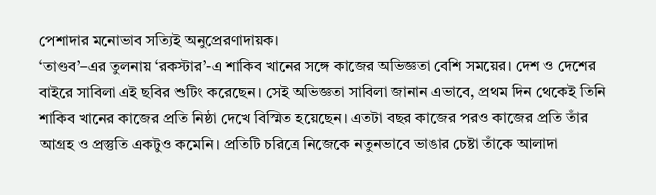পেশাদার মনোভাব সত্যিই অনুপ্রেরণাদায়ক।
‘তাণ্ডব’–এর তুলনায় ‘রকস্টার’-এ শাকিব খানের সঙ্গে কাজের অভিজ্ঞতা বেশি সময়ের। দেশ ও দেশের বাইরে সাবিলা এই ছবির শুটিং করেছেন। সেই অভিজ্ঞতা সাবিলা জানান এভাবে, প্রথম দিন থেকেই তিনি শাকিব খানের কাজের প্রতি নিষ্ঠা দেখে বিস্মিত হয়েছেন। এতটা বছর কাজের পরও কাজের প্রতি তাঁর আগ্রহ ও প্রস্তুতি একটুও কমেনি। প্রতিটি চরিত্রে নিজেকে নতুনভাবে ভাঙার চেষ্টা তাঁকে আলাদা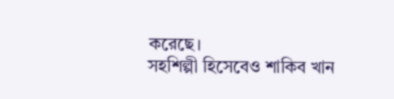করেছে।
সহশিল্পী হিসেবেও শাকিব খান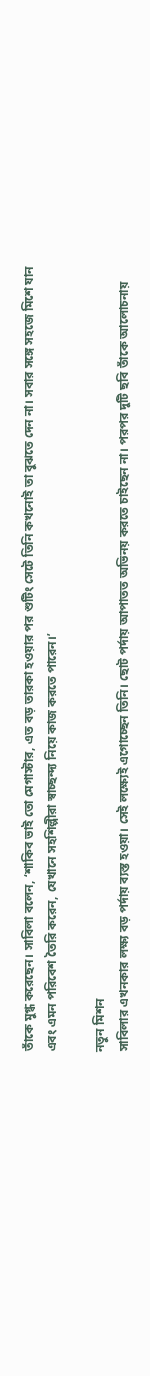তাঁকে মুগ্ধ করেছেন। সাবিলা বলেন, ‘শাকিব ভাই তো মেগাস্টার, এত বড় তারকা হওয়ার পর শুটিং সেটে তিনি কখনোই তা বুঝতে দেন না। সবার সঙ্গে সহজে মিশে যান এবং এমন পরিবেশ তৈরি করেন, যেখানে সহশিল্পীরা স্বাচ্ছন্দ্য নিয়ে কাজ করতে পারেন।’

নতুন মিশন
সাবিলার এখনকার লক্ষ্য বড় পর্দায় ব্যস্ত হওয়া। সেই লক্ষ্যেই এগোচ্ছেন তিনি। ছোট পর্দায় আপাতত অভিনয় করতে চাইছেন না। পরপর দুটি ছবি তাঁকে আলোচনায়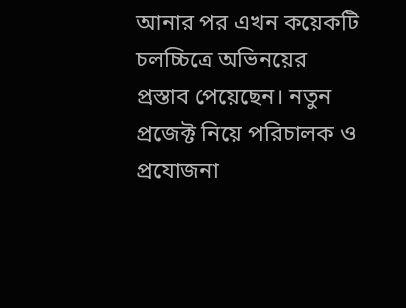আনার পর এখন কয়েকটি চলচ্চিত্রে অভিনয়ের প্রস্তাব পেয়েছেন। নতুন প্রজেক্ট নিয়ে পরিচালক ও প্রযোজনা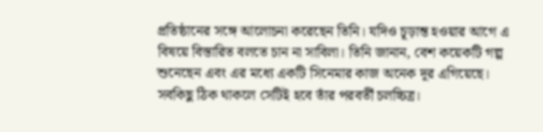প্রতিষ্ঠানের সঙ্গে আলোচনা করেছেন তিনি। যদিও চূড়ান্ত হওয়ার আগে এ বিষয়ে বিস্তারিত বলতে চান না সাবিলা। তিনি জানান, বেশ কয়েকটি গল্প শুনেছেন এবং এর মধ্যে একটি সিনেমার কাজ অনেক দূর এগিয়েছে। সবকিছু ঠিক থাকলে সেটিই হবে তাঁর পরবর্তী চলচ্চিত্র।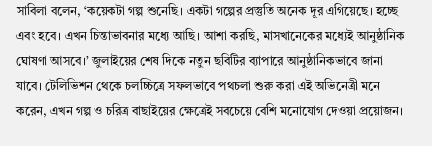সাবিলা বলেন, ‘কয়েকটা গল্প শুনেছি। একটা গল্পের প্রস্তুতি অনেক দূর এগিয়েছে। হচ্ছে এবং হবে। এখন চিন্তাভাবনার মধ্যে আছি। আশা করছি, মাসখানেকের মধ্যেই আনুষ্ঠানিক ঘোষণা আসবে।’ জুলাইয়ের শেষ দিকে নতুন ছবিটির ব্যাপারে আনুষ্ঠানিকভাবে জানা যাবে। টেলিভিশন থেকে চলচ্চিত্রে সফলভাবে পথচলা শুরু করা এই অভিনেত্রী মনে করেন, এখন গল্প ও চরিত্র বাছাইয়ের ক্ষেত্রেই সবচেয়ে বেশি মনোযোগ দেওয়া প্রয়োজন।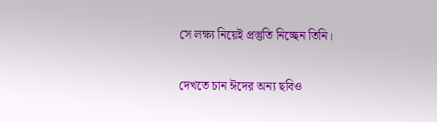সে লক্ষ্য নিয়েই প্রস্তুতি নিচ্ছেন তিনি।

দেখতে চান ঈদের অন্য ছবিও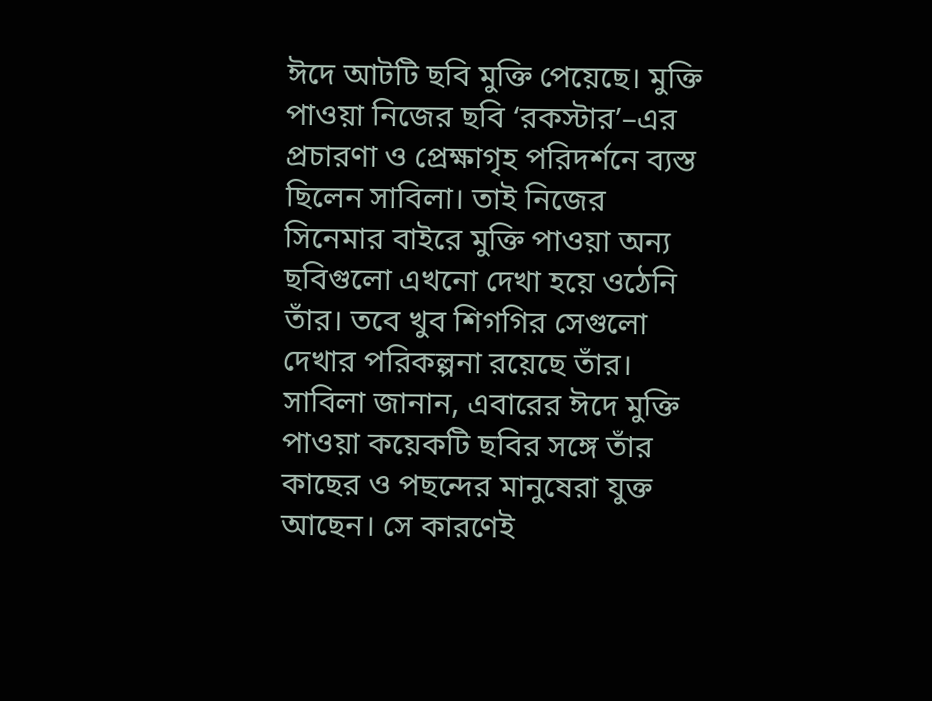ঈদে আটটি ছবি মুক্তি পেয়েছে। মুক্তি পাওয়া নিজের ছবি ‘রকস্টার’–এর প্রচারণা ও প্রেক্ষাগৃহ পরিদর্শনে ব্যস্ত ছিলেন সাবিলা। তাই নিজের সিনেমার বাইরে মুক্তি পাওয়া অন্য ছবিগুলো এখনো দেখা হয়ে ওঠেনি তাঁর। তবে খুব শিগগির সেগুলো দেখার পরিকল্পনা রয়েছে তাঁর। সাবিলা জানান, এবারের ঈদে মুক্তি পাওয়া কয়েকটি ছবির সঙ্গে তাঁর কাছের ও পছন্দের মানুষেরা যুক্ত আছেন। সে কারণেই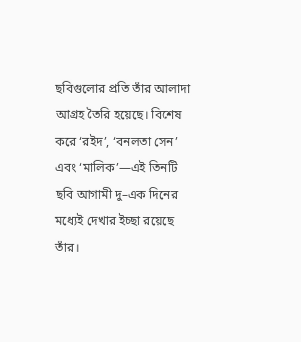ছবিগুলোর প্রতি তাঁর আলাদা আগ্রহ তৈরি হয়েছে। বিশেষ করে ‘রইদ’, ‘বনলতা সেন’ এবং ‘মালিক’—এই তিনটি ছবি আগামী দু–এক দিনের মধ্যেই দেখার ইচ্ছা রয়েছে তাঁর।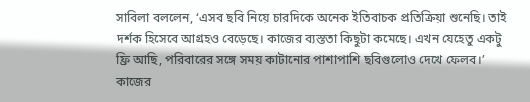সাবিলা বললেন, ‘এসব ছবি নিয়ে চারদিকে অনেক ইতিবাচক প্রতিক্রিয়া শুনেছি। তাই দর্শক হিসেবে আগ্রহও বেড়েছে। কাজের ব্যস্ততা কিছুটা কমেছে। এখন যেহেতু একটু ফ্রি আছি, পরিবারের সঙ্গে সময় কাটানোর পাশাপাশি ছবিগুলোও দেখে ফেলব।’
কাজের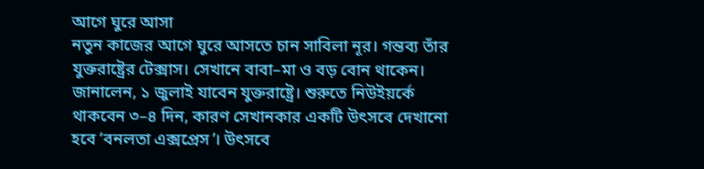আগে ঘুরে আসা
নতুন কাজের আগে ঘুরে আসতে চান সাবিলা নূর। গন্তব্য তাঁর যুক্তরাষ্ট্রের টেক্সাস। সেখানে বাবা–মা ও বড় বোন থাকেন। জানালেন, ১ জুলাই যাবেন যুক্তরাষ্ট্রে। শুরুতে নিউইয়র্কে থাকবেন ৩–৪ দিন, কারণ সেখানকার একটি উৎসবে দেখানো হবে ‘বনলতা এক্সপ্রেস’। উৎসবে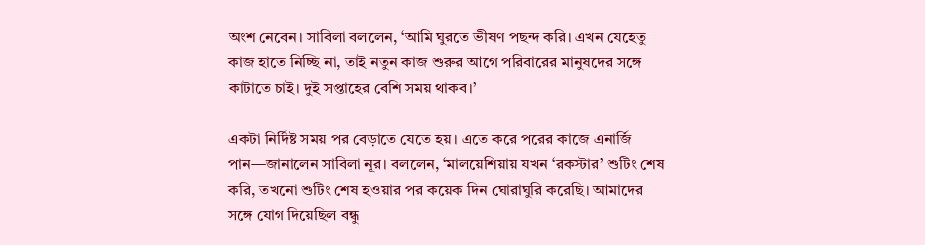অংশ নেবেন। সাবিলা বললেন, ‘আমি ঘুরতে ভীষণ পছন্দ করি। এখন যেহেতু কাজ হাতে নিচ্ছি না, তাই নতুন কাজ শুরুর আগে পরিবারের মানুষদের সঙ্গে কাটাতে চাই। দুই সপ্তাহের বেশি সময় থাকব।’

একটা নির্দিষ্ট সময় পর বেড়াতে যেতে হয়। এতে করে পরের কাজে এনার্জি পান—জানালেন সাবিলা নূর। বললেন, ‘মালয়েশিয়ায় যখন ‘রকস্টার’ শুটিং শেষ করি, তখনো শুটিং শেষ হওয়ার পর কয়েক দিন ঘোরাঘুরি করেছি। আমাদের সঙ্গে যোগ দিয়েছিল বন্ধু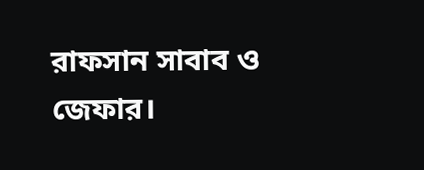রাফসান সাবাব ও জেফার।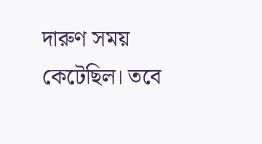দারুণ সময় কেটেছিল। তবে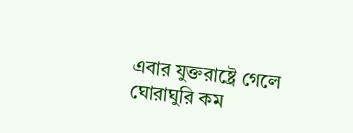এবার যুক্তরাষ্ট্রে গেলে ঘোরাঘুরি কম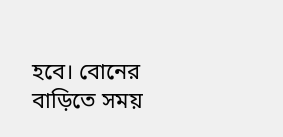হবে। বোনের বাড়িতে সময়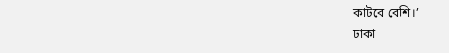কাটবে বেশি।’
ঢাকা